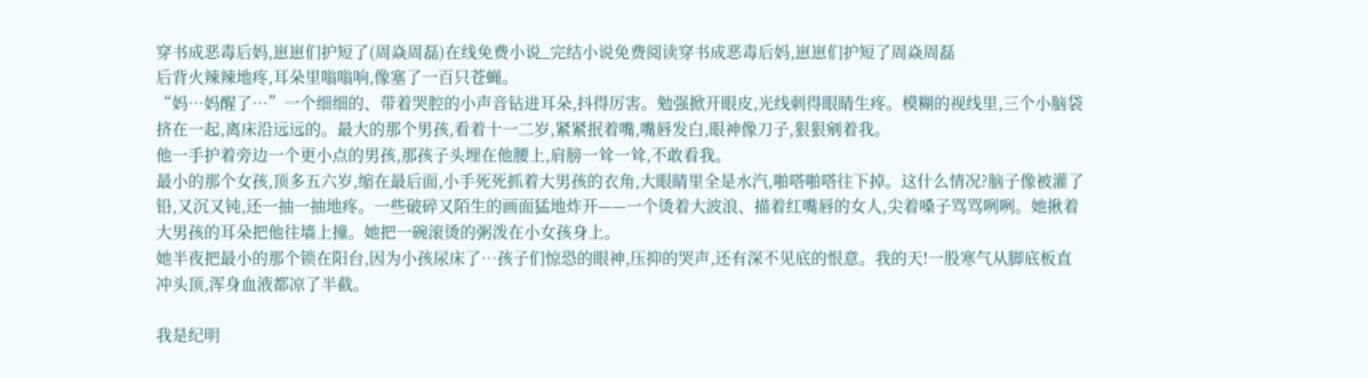穿书成恶毒后妈,崽崽们护短了(周焱周磊)在线免费小说_完结小说免费阅读穿书成恶毒后妈,崽崽们护短了周焱周磊
后背火辣辣地疼,耳朵里嗡嗡响,像塞了一百只苍蝇。
“妈…妈醒了…”一个细细的、带着哭腔的小声音钻进耳朵,抖得厉害。勉强掀开眼皮,光线刺得眼睛生疼。模糊的视线里,三个小脑袋挤在一起,离床沿远远的。最大的那个男孩,看着十一二岁,紧紧抿着嘴,嘴唇发白,眼神像刀子,狠狠剜着我。
他一手护着旁边一个更小点的男孩,那孩子头埋在他腰上,肩膀一耸一耸,不敢看我。
最小的那个女孩,顶多五六岁,缩在最后面,小手死死抓着大男孩的衣角,大眼睛里全是水汽,啪嗒啪嗒往下掉。这什么情况?脑子像被灌了铅,又沉又钝,还一抽一抽地疼。一些破碎又陌生的画面猛地炸开——一个烫着大波浪、描着红嘴唇的女人,尖着嗓子骂骂咧咧。她揪着大男孩的耳朵把他往墙上撞。她把一碗滚烫的粥泼在小女孩身上。
她半夜把最小的那个锁在阳台,因为小孩尿床了…孩子们惊恐的眼神,压抑的哭声,还有深不见底的恨意。我的天!一股寒气从脚底板直冲头顶,浑身血液都凉了半截。

我是纪明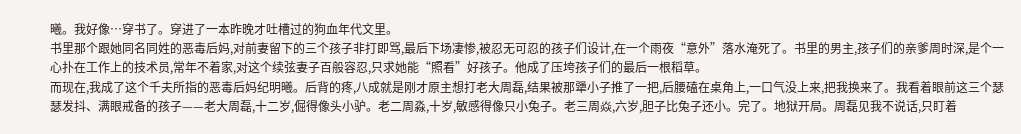曦。我好像…穿书了。穿进了一本昨晚才吐槽过的狗血年代文里。
书里那个跟她同名同姓的恶毒后妈,对前妻留下的三个孩子非打即骂,最后下场凄惨,被忍无可忍的孩子们设计,在一个雨夜“意外”落水淹死了。书里的男主,孩子们的亲爹周时深,是个一心扑在工作上的技术员,常年不着家,对这个续弦妻子百般容忍,只求她能“照看”好孩子。他成了压垮孩子们的最后一根稻草。
而现在,我成了这个千夫所指的恶毒后妈纪明曦。后背的疼,八成就是刚才原主想打老大周磊,结果被那犟小子推了一把,后腰磕在桌角上,一口气没上来,把我换来了。我看着眼前这三个瑟瑟发抖、满眼戒备的孩子——老大周磊,十二岁,倔得像头小驴。老二周淼,十岁,敏感得像只小兔子。老三周焱,六岁,胆子比兔子还小。完了。地狱开局。周磊见我不说话,只盯着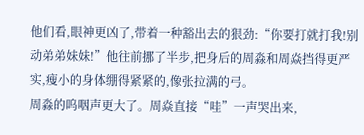他们看,眼神更凶了,带着一种豁出去的狠劲:“你要打就打我!别动弟弟妹妹!”他往前挪了半步,把身后的周淼和周焱挡得更严实,瘦小的身体绷得紧紧的,像张拉满的弓。
周淼的呜咽声更大了。周焱直接“哇”一声哭出来,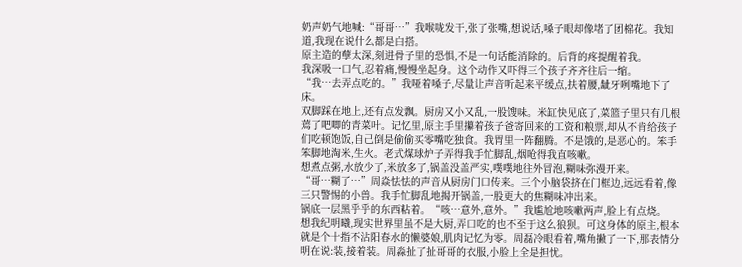奶声奶气地喊:“哥哥…”我喉咙发干,张了张嘴,想说话,嗓子眼却像堵了团棉花。我知道,我现在说什么都是白搭。
原主造的孽太深,刻进骨子里的恐惧,不是一句话能消除的。后背的疼提醒着我。
我深吸一口气,忍着痛,慢慢坐起身。这个动作又吓得三个孩子齐齐往后一缩。
“我…去弄点吃的。”我哑着嗓子,尽量让声音听起来平缓点,扶着腰,龇牙咧嘴地下了床。
双脚踩在地上,还有点发飘。厨房又小又乱,一股馊味。米缸快见底了,菜篮子里只有几根蔫了吧唧的青菜叶。记忆里,原主手里攥着孩子爸寄回来的工资和粮票,却从不肯给孩子们吃顿饱饭,自己倒是偷偷买零嘴吃独食。我胃里一阵翻腾。不是饿的,是恶心的。笨手笨脚地淘米,生火。老式煤球炉子弄得我手忙脚乱,烟呛得我直咳嗽。
想煮点粥,水放少了,米放多了,锅盖没盖严实,噗噗地往外冒泡,糊味弥漫开来。
“哥…糊了…”周焱怯怯的声音从厨房门口传来。三个小脑袋挤在门框边,远远看着,像三只警惕的小兽。我手忙脚乱地揭开锅盖,一股更大的焦糊味冲出来。
锅底一层黑乎乎的东西粘着。“咳…意外,意外。”我尴尬地咳嗽两声,脸上有点烧。
想我纪明曦,现实世界里虽不是大厨,弄口吃的也不至于这么狼狈。可这身体的原主,根本就是个十指不沾阳春水的懒婆娘,肌肉记忆为零。周磊冷眼看着,嘴角撇了一下,那表情分明在说:装,接着装。周淼扯了扯哥哥的衣服,小脸上全是担忧。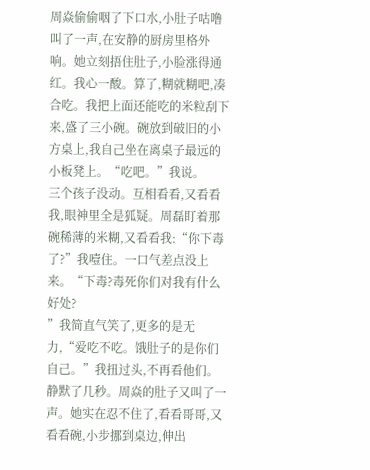周焱偷偷咽了下口水,小肚子咕噜叫了一声,在安静的厨房里格外响。她立刻捂住肚子,小脸涨得通红。我心一酸。算了,糊就糊吧,凑合吃。我把上面还能吃的米粒刮下来,盛了三小碗。碗放到破旧的小方桌上,我自己坐在离桌子最远的小板凳上。“吃吧。”我说。
三个孩子没动。互相看看,又看看我,眼神里全是狐疑。周磊盯着那碗稀薄的米糊,又看看我:“你下毒了?”我噎住。一口气差点没上来。“下毒?毒死你们对我有什么好处?
”我简直气笑了,更多的是无力,“爱吃不吃。饿肚子的是你们自己。”我扭过头,不再看他们。静默了几秒。周焱的肚子又叫了一声。她实在忍不住了,看看哥哥,又看看碗,小步挪到桌边,伸出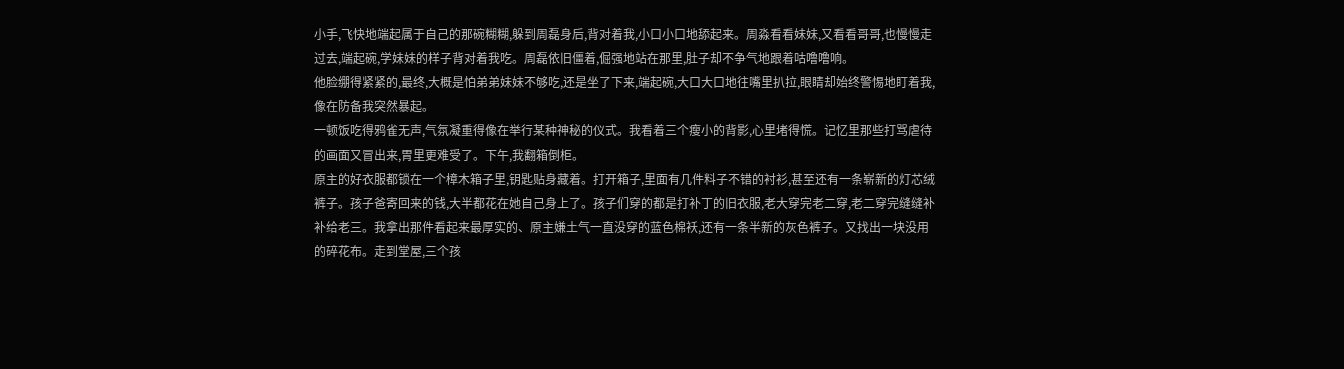小手,飞快地端起属于自己的那碗糊糊,躲到周磊身后,背对着我,小口小口地舔起来。周淼看看妹妹,又看看哥哥,也慢慢走过去,端起碗,学妹妹的样子背对着我吃。周磊依旧僵着,倔强地站在那里,肚子却不争气地跟着咕噜噜响。
他脸绷得紧紧的,最终,大概是怕弟弟妹妹不够吃,还是坐了下来,端起碗,大口大口地往嘴里扒拉,眼睛却始终警惕地盯着我,像在防备我突然暴起。
一顿饭吃得鸦雀无声,气氛凝重得像在举行某种神秘的仪式。我看着三个瘦小的背影,心里堵得慌。记忆里那些打骂虐待的画面又冒出来,胃里更难受了。下午,我翻箱倒柜。
原主的好衣服都锁在一个樟木箱子里,钥匙贴身藏着。打开箱子,里面有几件料子不错的衬衫,甚至还有一条崭新的灯芯绒裤子。孩子爸寄回来的钱,大半都花在她自己身上了。孩子们穿的都是打补丁的旧衣服,老大穿完老二穿,老二穿完缝缝补补给老三。我拿出那件看起来最厚实的、原主嫌土气一直没穿的蓝色棉袄,还有一条半新的灰色裤子。又找出一块没用的碎花布。走到堂屋,三个孩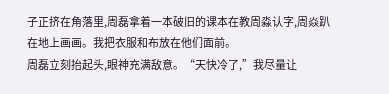子正挤在角落里,周磊拿着一本破旧的课本在教周淼认字,周焱趴在地上画画。我把衣服和布放在他们面前。
周磊立刻抬起头,眼神充满敌意。“天快冷了,”我尽量让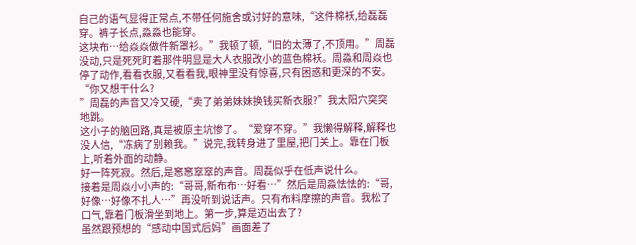自己的语气显得正常点,不带任何施舍或讨好的意味,“这件棉袄,给磊磊穿。裤子长点,淼淼也能穿。
这块布…给焱焱做件新罩衫。”我顿了顿,“旧的太薄了,不顶用。”周磊没动,只是死死盯着那件明显是大人衣服改小的蓝色棉袄。周淼和周焱也停了动作,看看衣服,又看看我,眼神里没有惊喜,只有困惑和更深的不安。“你又想干什么?
”周磊的声音又冷又硬,“卖了弟弟妹妹换钱买新衣服?”我太阳穴突突地跳。
这小子的脑回路,真是被原主坑惨了。“爱穿不穿。”我懒得解释,解释也没人信,“冻病了别赖我。”说完,我转身进了里屋,把门关上。靠在门板上,听着外面的动静。
好一阵死寂。然后,是窸窸窣窣的声音。周磊似乎在低声说什么。
接着是周焱小小声的:“哥哥,新布布…好看…”然后是周淼怯怯的:“哥,好像…好像不扎人…”再没听到说话声。只有布料摩擦的声音。我松了口气,靠着门板滑坐到地上。第一步,算是迈出去了?
虽然跟预想的“感动中国式后妈”画面差了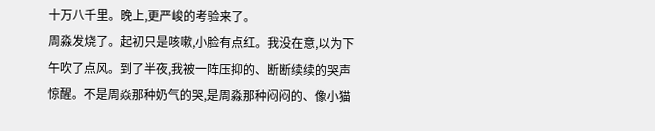十万八千里。晚上,更严峻的考验来了。
周淼发烧了。起初只是咳嗽,小脸有点红。我没在意,以为下午吹了点风。到了半夜,我被一阵压抑的、断断续续的哭声惊醒。不是周焱那种奶气的哭,是周淼那种闷闷的、像小猫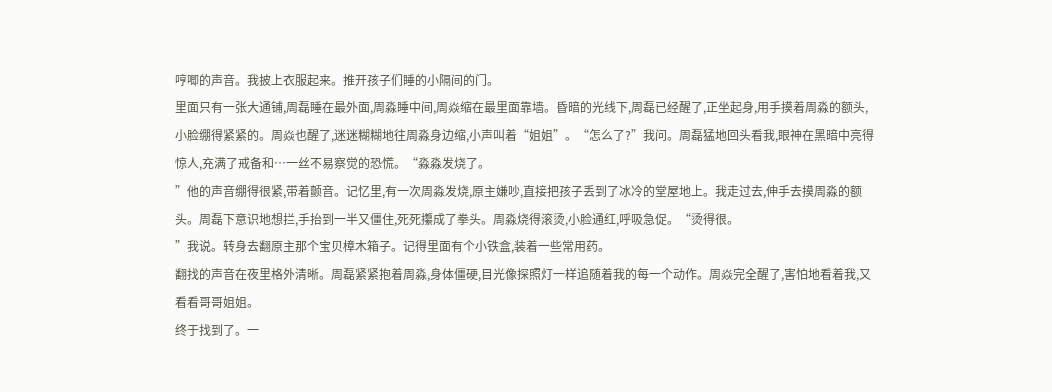哼唧的声音。我披上衣服起来。推开孩子们睡的小隔间的门。
里面只有一张大通铺,周磊睡在最外面,周淼睡中间,周焱缩在最里面靠墙。昏暗的光线下,周磊已经醒了,正坐起身,用手摸着周淼的额头,小脸绷得紧紧的。周焱也醒了,迷迷糊糊地往周淼身边缩,小声叫着“姐姐”。“怎么了?”我问。周磊猛地回头看我,眼神在黑暗中亮得惊人,充满了戒备和…一丝不易察觉的恐慌。“淼淼发烧了。
”他的声音绷得很紧,带着颤音。记忆里,有一次周淼发烧,原主嫌吵,直接把孩子丢到了冰冷的堂屋地上。我走过去,伸手去摸周淼的额头。周磊下意识地想拦,手抬到一半又僵住,死死攥成了拳头。周淼烧得滚烫,小脸通红,呼吸急促。“烫得很。
”我说。转身去翻原主那个宝贝樟木箱子。记得里面有个小铁盒,装着一些常用药。
翻找的声音在夜里格外清晰。周磊紧紧抱着周淼,身体僵硬,目光像探照灯一样追随着我的每一个动作。周焱完全醒了,害怕地看着我,又看看哥哥姐姐。
终于找到了。一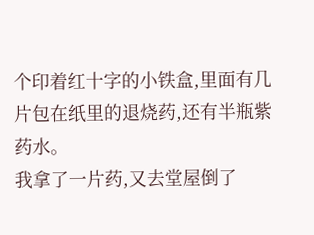个印着红十字的小铁盒,里面有几片包在纸里的退烧药,还有半瓶紫药水。
我拿了一片药,又去堂屋倒了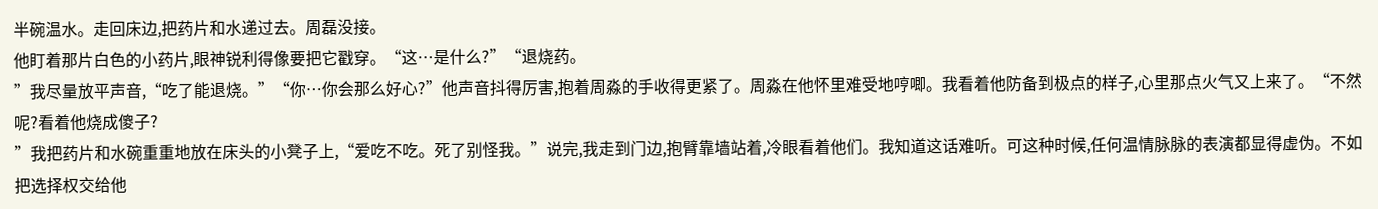半碗温水。走回床边,把药片和水递过去。周磊没接。
他盯着那片白色的小药片,眼神锐利得像要把它戳穿。“这…是什么?”“退烧药。
”我尽量放平声音,“吃了能退烧。”“你…你会那么好心?”他声音抖得厉害,抱着周淼的手收得更紧了。周淼在他怀里难受地哼唧。我看着他防备到极点的样子,心里那点火气又上来了。“不然呢?看着他烧成傻子?
”我把药片和水碗重重地放在床头的小凳子上,“爱吃不吃。死了别怪我。”说完,我走到门边,抱臂靠墙站着,冷眼看着他们。我知道这话难听。可这种时候,任何温情脉脉的表演都显得虚伪。不如把选择权交给他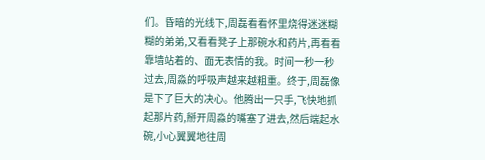们。昏暗的光线下,周磊看看怀里烧得迷迷糊糊的弟弟,又看看凳子上那碗水和药片,再看看靠墙站着的、面无表情的我。时间一秒一秒过去,周淼的呼吸声越来越粗重。终于,周磊像是下了巨大的决心。他腾出一只手,飞快地抓起那片药,掰开周淼的嘴塞了进去,然后端起水碗,小心翼翼地往周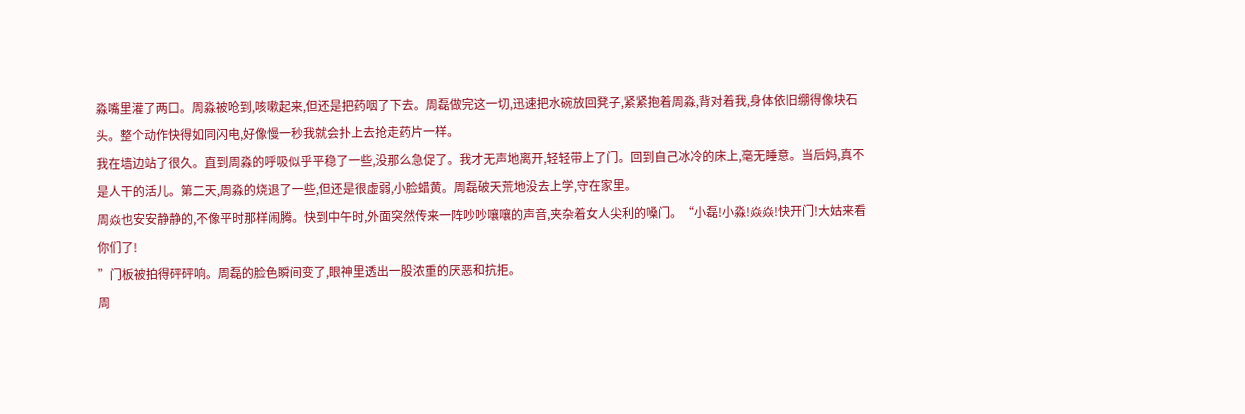淼嘴里灌了两口。周淼被呛到,咳嗽起来,但还是把药咽了下去。周磊做完这一切,迅速把水碗放回凳子,紧紧抱着周淼,背对着我,身体依旧绷得像块石头。整个动作快得如同闪电,好像慢一秒我就会扑上去抢走药片一样。
我在墙边站了很久。直到周淼的呼吸似乎平稳了一些,没那么急促了。我才无声地离开,轻轻带上了门。回到自己冰冷的床上,毫无睡意。当后妈,真不是人干的活儿。第二天,周淼的烧退了一些,但还是很虚弱,小脸蜡黄。周磊破天荒地没去上学,守在家里。
周焱也安安静静的,不像平时那样闹腾。快到中午时,外面突然传来一阵吵吵嚷嚷的声音,夹杂着女人尖利的嗓门。“小磊!小淼!焱焱!快开门!大姑来看你们了!
”门板被拍得砰砰响。周磊的脸色瞬间变了,眼神里透出一股浓重的厌恶和抗拒。
周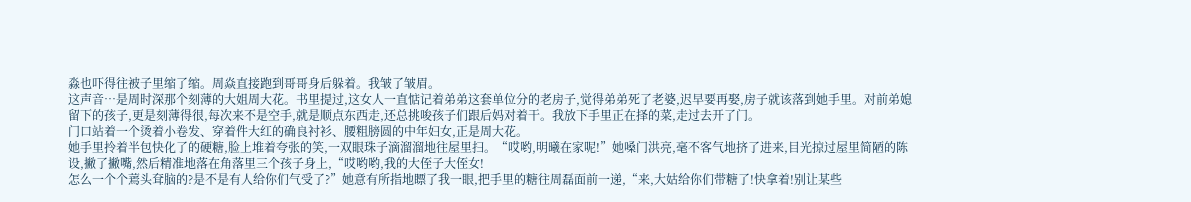淼也吓得往被子里缩了缩。周焱直接跑到哥哥身后躲着。我皱了皱眉。
这声音…是周时深那个刻薄的大姐周大花。书里提过,这女人一直惦记着弟弟这套单位分的老房子,觉得弟弟死了老婆,迟早要再娶,房子就该落到她手里。对前弟媳留下的孩子,更是刻薄得很,每次来不是空手,就是顺点东西走,还总挑唆孩子们跟后妈对着干。我放下手里正在择的菜,走过去开了门。
门口站着一个烫着小卷发、穿着件大红的确良衬衫、腰粗膀圆的中年妇女,正是周大花。
她手里拎着半包快化了的硬糖,脸上堆着夸张的笑,一双眼珠子滴溜溜地往屋里扫。“哎哟,明曦在家呢!”她嗓门洪亮,毫不客气地挤了进来,目光掠过屋里简陋的陈设,撇了撇嘴,然后精准地落在角落里三个孩子身上,“哎哟哟,我的大侄子大侄女!
怎么一个个蔫头耷脑的?是不是有人给你们气受了?”她意有所指地瞟了我一眼,把手里的糖往周磊面前一递,“来,大姑给你们带糖了!快拿着!别让某些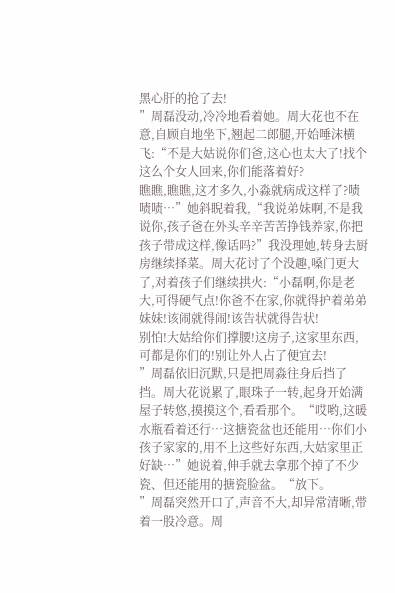黑心肝的抢了去!
”周磊没动,冷冷地看着她。周大花也不在意,自顾自地坐下,翘起二郎腿,开始唾沫横飞:“不是大姑说你们爸,这心也太大了!找个这么个女人回来,你们能落着好?
瞧瞧,瞧瞧,这才多久,小淼就病成这样了?啧啧啧…”她斜睨着我,“我说弟妹啊,不是我说你,孩子爸在外头辛辛苦苦挣钱养家,你把孩子带成这样,像话吗?”我没理她,转身去厨房继续择菜。周大花讨了个没趣,嗓门更大了,对着孩子们继续拱火:“小磊啊,你是老大,可得硬气点!你爸不在家,你就得护着弟弟妹妹!该闹就得闹!该告状就得告状!
别怕!大姑给你们撑腰!这房子,这家里东西,可都是你们的!别让外人占了便宜去!
”周磊依旧沉默,只是把周淼往身后挡了挡。周大花说累了,眼珠子一转,起身开始满屋子转悠,摸摸这个,看看那个。“哎哟,这暖水瓶看着还行…这搪瓷盆也还能用…你们小孩子家家的,用不上这些好东西,大姑家里正好缺…”她说着,伸手就去拿那个掉了不少瓷、但还能用的搪瓷脸盆。“放下。
”周磊突然开口了,声音不大,却异常清晰,带着一股冷意。周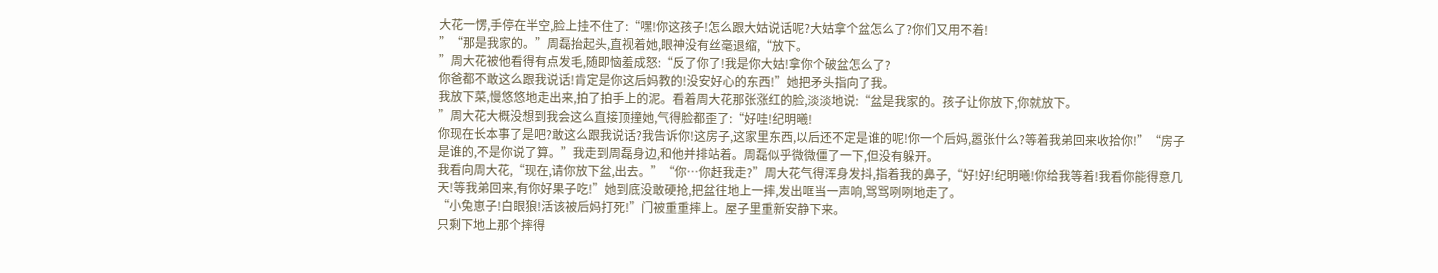大花一愣,手停在半空,脸上挂不住了:“嘿!你这孩子!怎么跟大姑说话呢?大姑拿个盆怎么了?你们又用不着!
”“那是我家的。”周磊抬起头,直视着她,眼神没有丝毫退缩,“放下。
”周大花被他看得有点发毛,随即恼羞成怒:“反了你了!我是你大姑!拿你个破盆怎么了?
你爸都不敢这么跟我说话!肯定是你这后妈教的!没安好心的东西!”她把矛头指向了我。
我放下菜,慢悠悠地走出来,拍了拍手上的泥。看着周大花那张涨红的脸,淡淡地说:“盆是我家的。孩子让你放下,你就放下。
”周大花大概没想到我会这么直接顶撞她,气得脸都歪了:“好哇!纪明曦!
你现在长本事了是吧?敢这么跟我说话?我告诉你!这房子,这家里东西,以后还不定是谁的呢!你一个后妈,嚣张什么?等着我弟回来收拾你!”“房子是谁的,不是你说了算。”我走到周磊身边,和他并排站着。周磊似乎微微僵了一下,但没有躲开。
我看向周大花,“现在,请你放下盆,出去。”“你…你赶我走?”周大花气得浑身发抖,指着我的鼻子,“好!好!纪明曦!你给我等着!我看你能得意几天!等我弟回来,有你好果子吃!”她到底没敢硬抢,把盆往地上一摔,发出哐当一声响,骂骂咧咧地走了。
“小兔崽子!白眼狼!活该被后妈打死!”门被重重摔上。屋子里重新安静下来。
只剩下地上那个摔得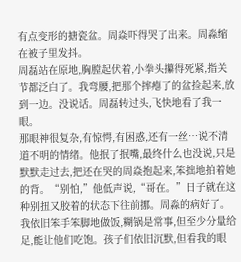有点变形的搪瓷盆。周焱吓得哭了出来。周淼缩在被子里发抖。
周磊站在原地,胸膛起伏着,小拳头攥得死紧,指关节都泛白了。我弯腰,把那个摔瘪了的盆捡起来,放到一边。没说话。周磊转过头,飞快地看了我一眼。
那眼神很复杂,有惊愕,有困惑,还有一丝…说不清道不明的情绪。他抿了抿嘴,最终什么也没说,只是默默走过去,把还在哭的周焱抱起来,笨拙地拍着她的背。“别怕,”他低声说,“哥在。”日子就在这种别扭又胶着的状态下往前挪。周淼的病好了。
我依旧笨手笨脚地做饭,糊锅是常事,但至少分量给足,能让他们吃饱。孩子们依旧沉默,但看我的眼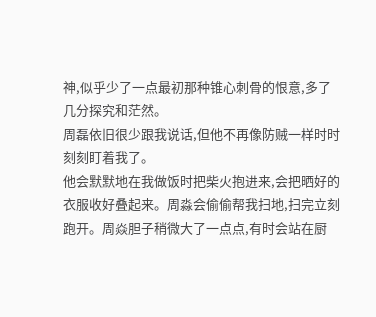神,似乎少了一点最初那种锥心刺骨的恨意,多了几分探究和茫然。
周磊依旧很少跟我说话,但他不再像防贼一样时时刻刻盯着我了。
他会默默地在我做饭时把柴火抱进来,会把晒好的衣服收好叠起来。周淼会偷偷帮我扫地,扫完立刻跑开。周焱胆子稍微大了一点点,有时会站在厨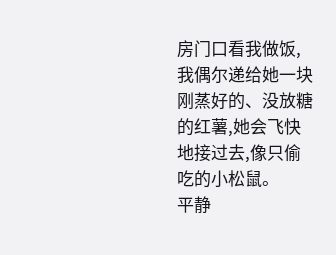房门口看我做饭,我偶尔递给她一块刚蒸好的、没放糖的红薯,她会飞快地接过去,像只偷吃的小松鼠。
平静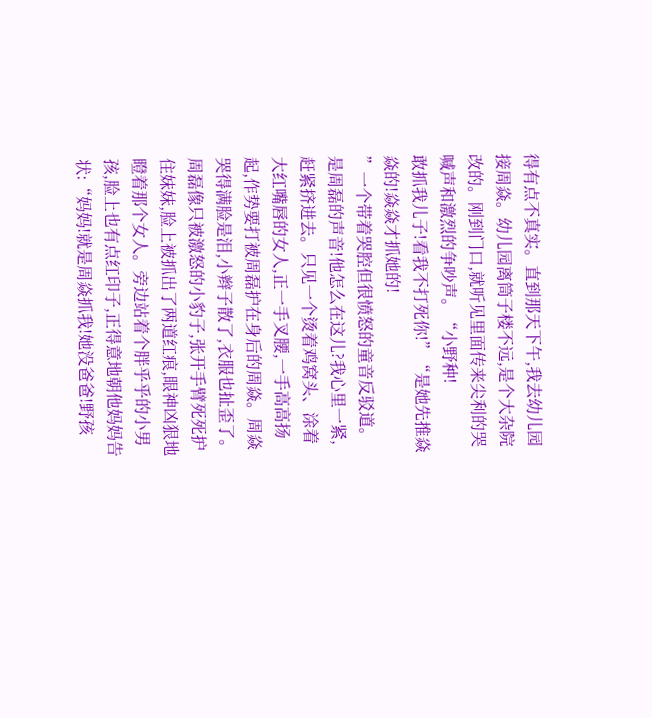得有点不真实。直到那天下午,我去幼儿园接周焱。幼儿园离筒子楼不远,是个大杂院改的。刚到门口,就听见里面传来尖利的哭喊声和激烈的争吵声。“小野种!
敢抓我儿子!看我不打死你!”“是她先推焱焱的!焱焱才抓她的!
”一个带着哭腔但很愤怒的童音反驳道。是周磊的声音!他怎么在这儿?我心里一紧,赶紧挤进去。只见一个烫着鸡窝头、涂着大红嘴唇的女人,正一手叉腰,一手高高扬起,作势要打被周磊护在身后的周焱。周焱哭得满脸是泪,小辫子散了,衣服也扯歪了。
周磊像只被激怒的小豹子,张开手臂死死护住妹妹,脸上被抓出了两道红痕,眼神凶狠地瞪着那个女人。旁边站着个胖乎乎的小男孩,脸上也有点红印子,正得意地朝他妈妈告状:“妈妈!就是周焱抓我!她没爸爸!野孩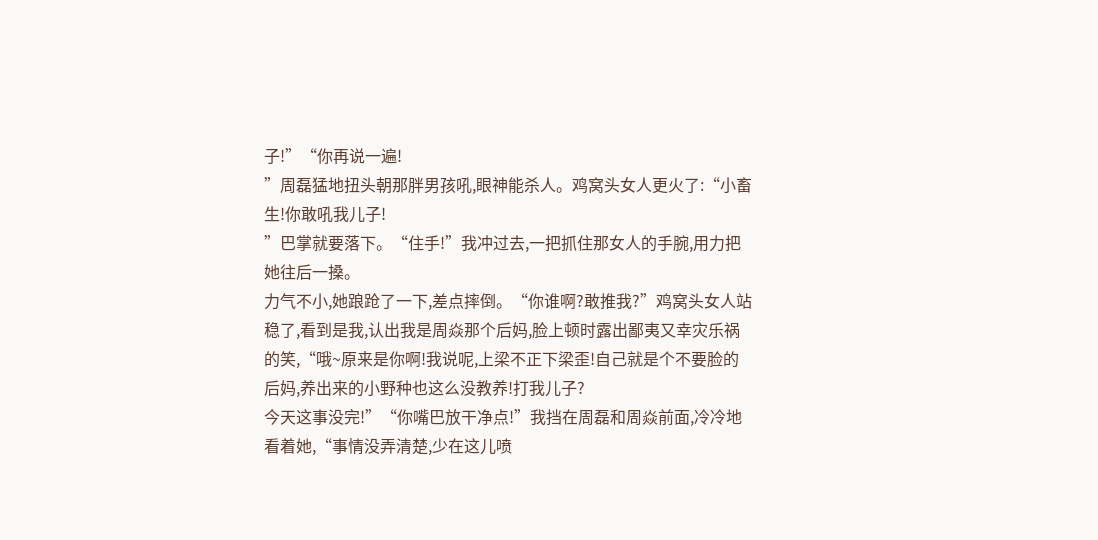子!”“你再说一遍!
”周磊猛地扭头朝那胖男孩吼,眼神能杀人。鸡窝头女人更火了:“小畜生!你敢吼我儿子!
”巴掌就要落下。“住手!”我冲过去,一把抓住那女人的手腕,用力把她往后一搡。
力气不小,她踉跄了一下,差点摔倒。“你谁啊?敢推我?”鸡窝头女人站稳了,看到是我,认出我是周焱那个后妈,脸上顿时露出鄙夷又幸灾乐祸的笑,“哦~原来是你啊!我说呢,上梁不正下梁歪!自己就是个不要脸的后妈,养出来的小野种也这么没教养!打我儿子?
今天这事没完!”“你嘴巴放干净点!”我挡在周磊和周焱前面,冷冷地看着她,“事情没弄清楚,少在这儿喷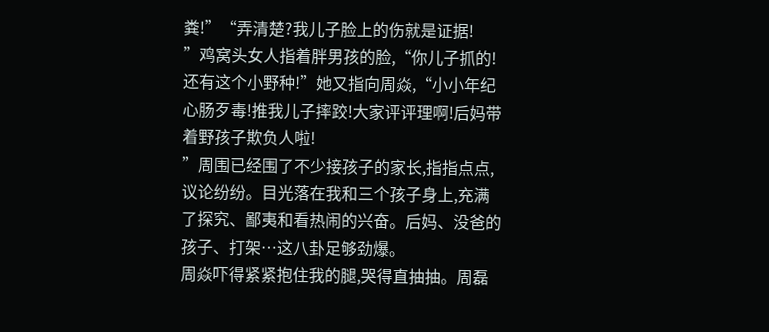粪!”“弄清楚?我儿子脸上的伤就是证据!
”鸡窝头女人指着胖男孩的脸,“你儿子抓的!还有这个小野种!”她又指向周焱,“小小年纪心肠歹毒!推我儿子摔跤!大家评评理啊!后妈带着野孩子欺负人啦!
”周围已经围了不少接孩子的家长,指指点点,议论纷纷。目光落在我和三个孩子身上,充满了探究、鄙夷和看热闹的兴奋。后妈、没爸的孩子、打架…这八卦足够劲爆。
周焱吓得紧紧抱住我的腿,哭得直抽抽。周磊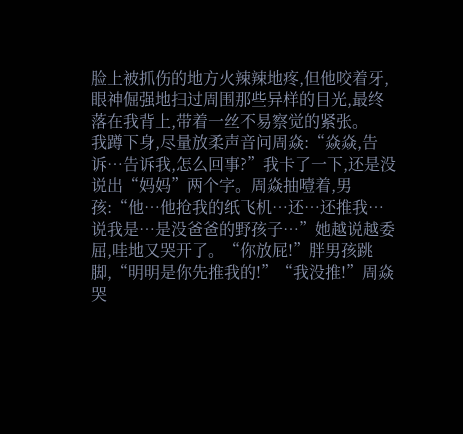脸上被抓伤的地方火辣辣地疼,但他咬着牙,眼神倔强地扫过周围那些异样的目光,最终落在我背上,带着一丝不易察觉的紧张。
我蹲下身,尽量放柔声音问周焱:“焱焱,告诉…告诉我,怎么回事?”我卡了一下,还是没说出“妈妈”两个字。周焱抽噎着,男孩:“他…他抢我的纸飞机…还…还推我…说我是…是没爸爸的野孩子…”她越说越委屈,哇地又哭开了。“你放屁!”胖男孩跳脚,“明明是你先推我的!”“我没推!”周焱哭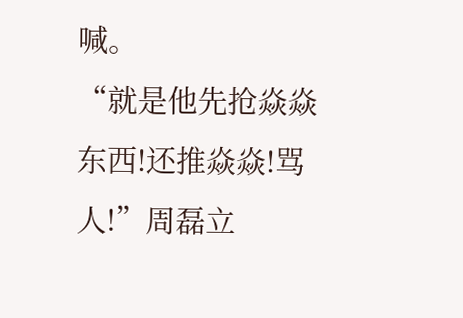喊。
“就是他先抢焱焱东西!还推焱焱!骂人!”周磊立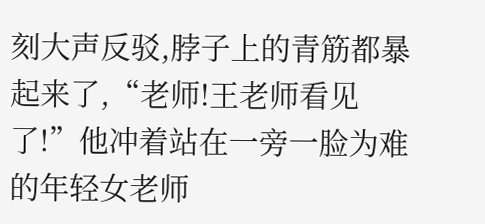刻大声反驳,脖子上的青筋都暴起来了,“老师!王老师看见了!”他冲着站在一旁一脸为难的年轻女老师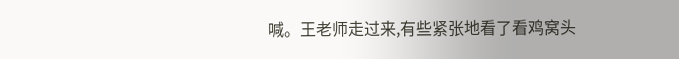喊。王老师走过来,有些紧张地看了看鸡窝头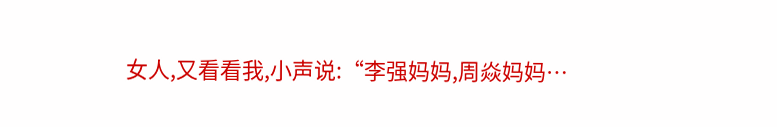女人,又看看我,小声说:“李强妈妈,周焱妈妈…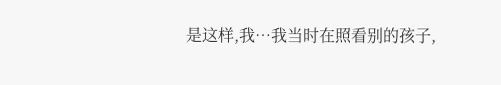是这样,我…我当时在照看别的孩子,